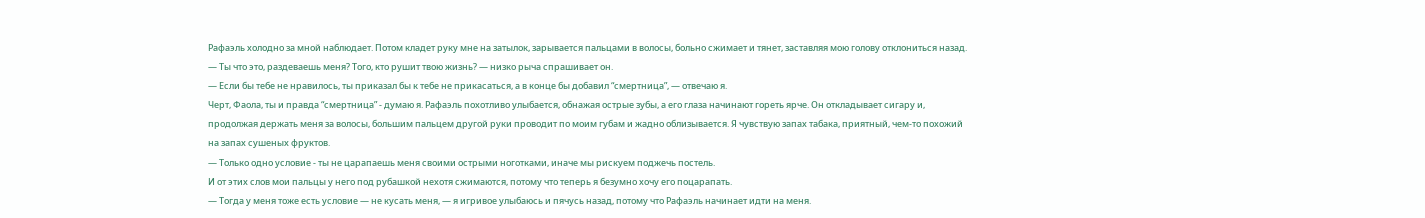Рафаэль холодно за мной наблюдает. Потом кладет руку мне на затылок, зарывается пальцами в волосы, больно сжимает и тянет, заставляя мою голову отклониться назад.
— Ты что это, раздеваешь меня? Того, кто рушит твою жизнь? — низко рыча спрашивает он.
— Если бы тебе не нравилось, ты приказал бы к тебе не прикасаться, а в конце бы добавил “смертница”, — отвечаю я.
Черт, Фаола, ты и правда “смертница” - думаю я. Рафаэль похотливо улыбается, обнажая острые зубы, а его глаза начинают гореть ярче. Он откладывает сигару и, продолжая держать меня за волосы, большим пальцем другой руки проводит по моим губам и жадно облизывается. Я чувствую запах табака, приятный, чем-то похожий на запах сушеных фруктов.
— Только одно условие - ты не царапаешь меня своими острыми ноготками, иначе мы рискуем поджечь постель.
И от этих слов мои пальцы у него под рубашкой нехотя сжимаются, потому что теперь я безумно хочу его поцарапать.
— Тогда у меня тоже есть условие — не кусать меня, — я игривое улыбаюсь и пячусь назад, потому что Рафаэль начинает идти на меня.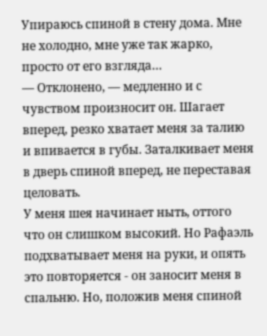Упираюсь спиной в стену дома. Мне не холодно, мне уже так жарко, просто от его взгляда…
— Отклонено, — медленно и с чувством произносит он. Шагает вперед, резко хватает меня за талию и впивается в губы. Заталкивает меня в дверь спиной вперед, не переставая целовать.
У меня шея начинает ныть, оттого что он слишком высокий. Но Рафаэль подхватывает меня на руки, и опять это повторяется - он заносит меня в спальню. Но, положив меня спиной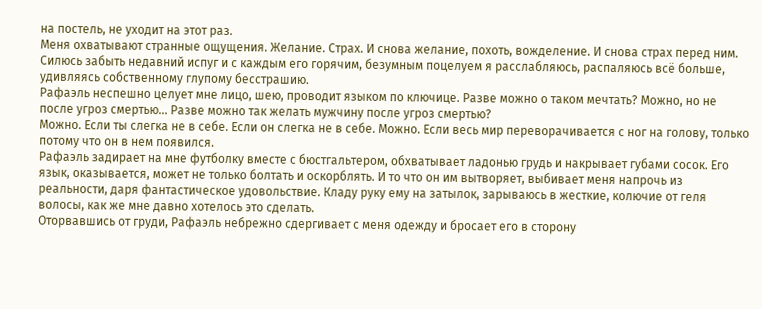на постель, не уходит на этот раз.
Меня охватывают странные ощущения. Желание. Страх. И снова желание, похоть, вожделение. И снова страх перед ним. Силюсь забыть недавний испуг и с каждым его горячим, безумным поцелуем я расслабляюсь, распаляюсь всё больше, удивляясь собственному глупому бесстрашию.
Рафаэль неспешно целует мне лицо, шею, проводит языком по ключице. Разве можно о таком мечтать? Можно, но не после угроз смертью… Разве можно так желать мужчину после угроз смертью?
Можно. Если ты слегка не в себе. Если он слегка не в себе. Можно. Если весь мир переворачивается с ног на голову, только потому что он в нем появился.
Рафаэль задирает на мне футболку вместе с бюстгальтером, обхватывает ладонью грудь и накрывает губами сосок. Его язык, оказывается, может не только болтать и оскорблять. И то что он им вытворяет, выбивает меня напрочь из реальности, даря фантастическое удовольствие. Кладу руку ему на затылок, зарываюсь в жесткие, колючие от геля волосы, как же мне давно хотелось это сделать.
Оторвавшись от груди, Рафаэль небрежно сдергивает с меня одежду и бросает его в сторону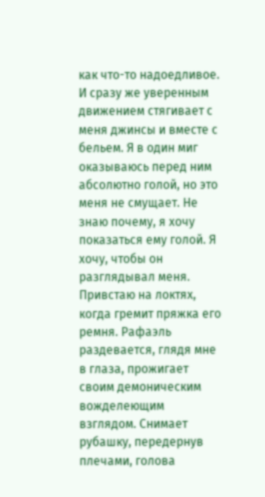как что-то надоедливое. И сразу же уверенным движением стягивает с меня джинсы и вместе с бельем. Я в один миг оказываюсь перед ним абсолютно голой, но это меня не смущает. Не знаю почему, я хочу показаться ему голой. Я хочу, чтобы он разглядывал меня.
Привстаю на локтях, когда гремит пряжка его ремня. Рафаэль раздевается, глядя мне в глаза, прожигает своим демоническим вожделеющим взглядом. Снимает рубашку, передернув плечами, голова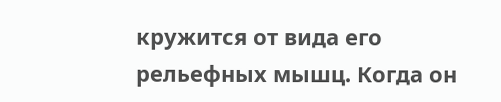кружится от вида его рельефных мышц. Когда он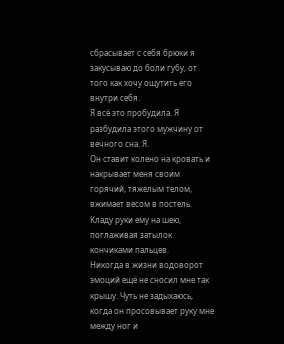сбрасывает с себя брюки я закусываю до боли губу, от того как хочу ощутить его внутри себя.
Я всё это пробудила. Я разбудила этого мужчину от вечного сна. Я.
Он ставит колено на кровать и накрывает меня своим горячий, тяжелым телом, вжимает весом в постель. Кладу руки ему на шею, поглаживая затылок кончиками пальцев.
Никогда в жизни водоворот эмоций ещё не сносил мне так крышу. Чуть не задыхаюсь, когда он просовывает руку мне между ног и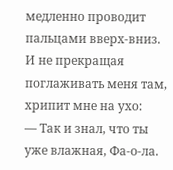медленно проводит пальцами вверх-вниз. И не прекращая поглаживать меня там, хрипит мне на ухо:
— Так и знал, что ты уже влажная, Фа-о-ла.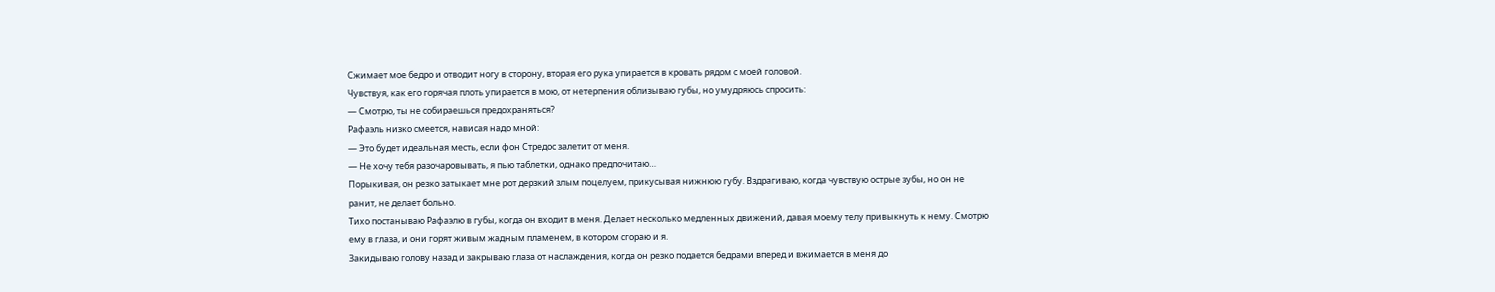Сжимает мое бедро и отводит ногу в сторону, вторая его рука упирается в кровать рядом с моей головой.
Чувствуя, как его горячая плоть упирается в мою, от нетерпения облизываю губы, но умудряюсь спросить:
— Смотрю, ты не собираешься предохраняться?
Рафаэль низко смеется, нависая надо мной:
— Это будет идеальная месть, если фон Стредос залетит от меня.
— Не хочу тебя разочаровывать, я пью таблетки, однако предпочитаю…
Порыкивая, он резко затыкает мне рот дерзкий злым поцелуем, прикусывая нижнюю губу. Вздрагиваю, когда чувствую острые зубы, но он не ранит, не делает больно.
Тихо постанываю Рафаэлю в губы, когда он входит в меня. Делает несколько медленных движений, давая моему телу привыкнуть к нему. Смотрю ему в глаза, и они горят живым жадным пламенем, в котором сгораю и я.
Закидываю голову назад и закрываю глаза от наслаждения, когда он резко подается бедрами вперед и вжимается в меня до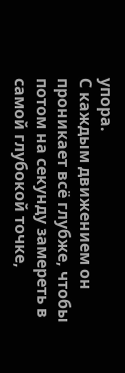упора.
С каждым движением он проникает всё глубже, чтобы потом на секунду замереть в самой глубокой точке,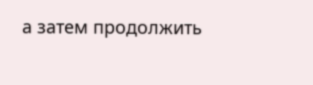а затем продолжить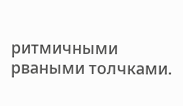ритмичными рваными толчками.